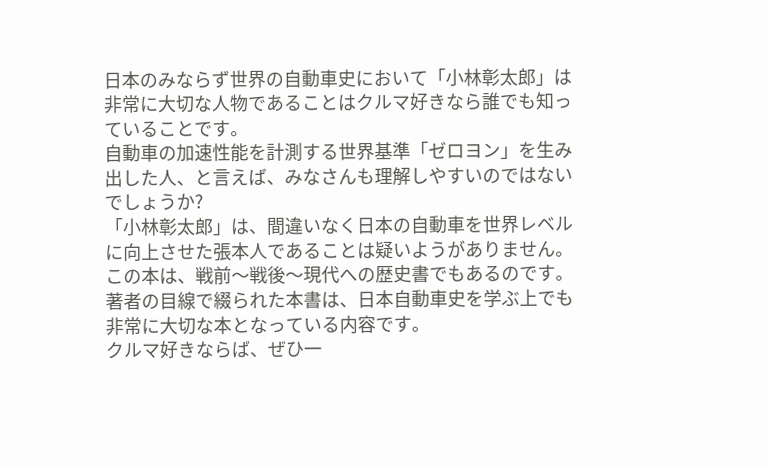日本のみならず世界の自動車史において「小林彰太郎」は非常に大切な人物であることはクルマ好きなら誰でも知っていることです。
自動車の加速性能を計測する世界基準「ゼロヨン」を生み出した人、と言えば、みなさんも理解しやすいのではないでしょうか?
「小林彰太郎」は、間違いなく日本の自動車を世界レベルに向上させた張本人であることは疑いようがありません。
この本は、戦前〜戦後〜現代への歴史書でもあるのです。
著者の目線で綴られた本書は、日本自動車史を学ぶ上でも非常に大切な本となっている内容です。
クルマ好きならば、ぜひ一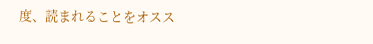度、読まれることをオスス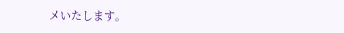メいたします。